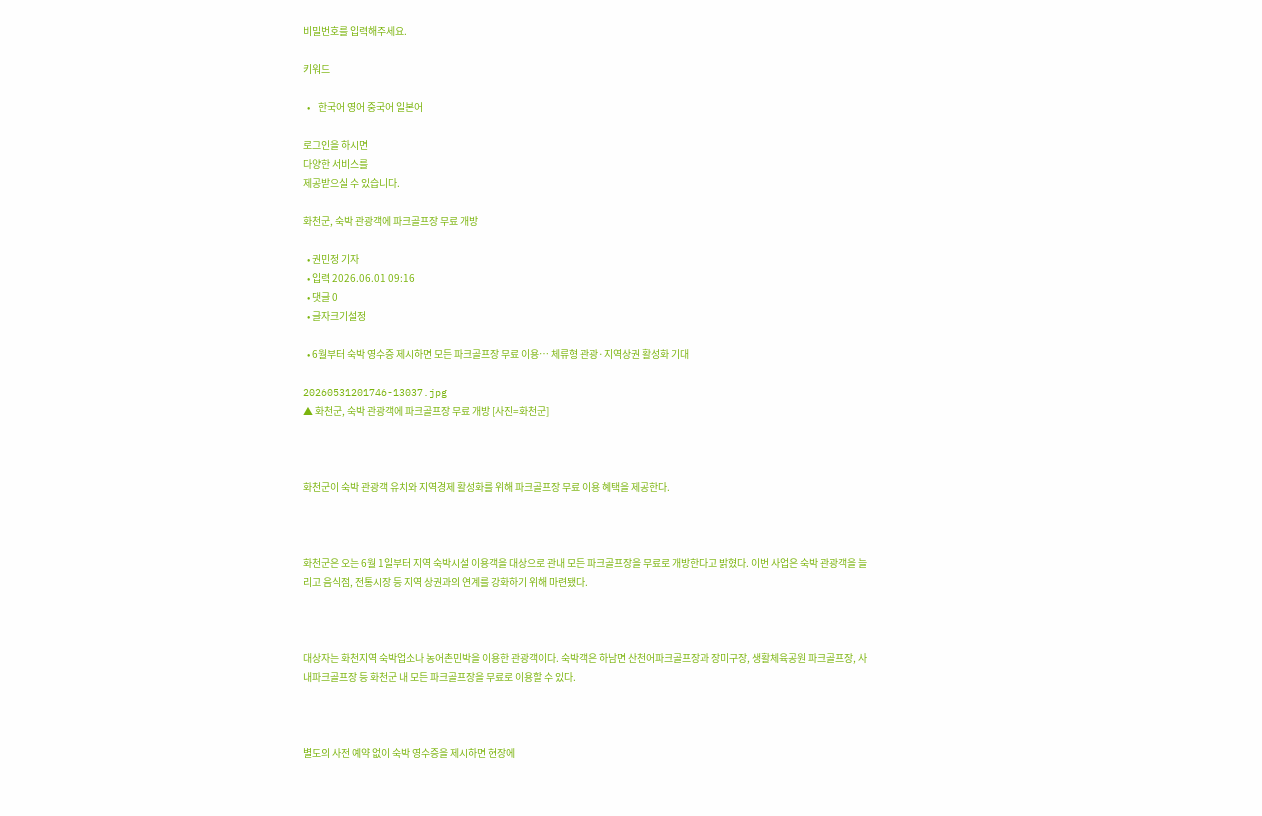비밀번호를 입력해주세요.

키워드

  •    한국어 영어 중국어 일본어

로그인을 하시면
다양한 서비스를
제공받으실 수 있습니다.

화천군, 숙박 관광객에 파크골프장 무료 개방

  • 권민정 기자
  • 입력 2026.06.01 09:16
  • 댓글 0
  • 글자크기설정

  • 6월부터 숙박 영수증 제시하면 모든 파크골프장 무료 이용… 체류형 관광·지역상권 활성화 기대

20260531201746-13037.jpg
▲ 화천군, 숙박 관광객에 파크골프장 무료 개방 [사진=화천군]



화천군이 숙박 관광객 유치와 지역경제 활성화를 위해 파크골프장 무료 이용 혜택을 제공한다.



화천군은 오는 6월 1일부터 지역 숙박시설 이용객을 대상으로 관내 모든 파크골프장을 무료로 개방한다고 밝혔다. 이번 사업은 숙박 관광객을 늘리고 음식점, 전통시장 등 지역 상권과의 연계를 강화하기 위해 마련됐다.



대상자는 화천지역 숙박업소나 농어촌민박을 이용한 관광객이다. 숙박객은 하남면 산천어파크골프장과 장미구장, 생활체육공원 파크골프장, 사내파크골프장 등 화천군 내 모든 파크골프장을 무료로 이용할 수 있다.



별도의 사전 예약 없이 숙박 영수증을 제시하면 현장에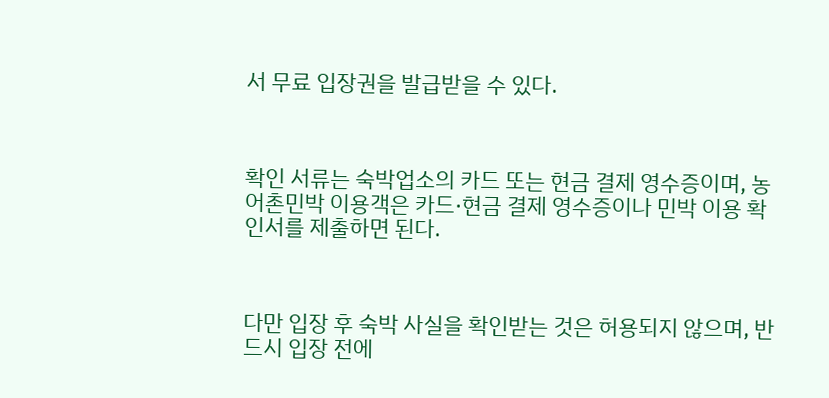서 무료 입장권을 발급받을 수 있다.



확인 서류는 숙박업소의 카드 또는 현금 결제 영수증이며, 농어촌민박 이용객은 카드·현금 결제 영수증이나 민박 이용 확인서를 제출하면 된다.



다만 입장 후 숙박 사실을 확인받는 것은 허용되지 않으며, 반드시 입장 전에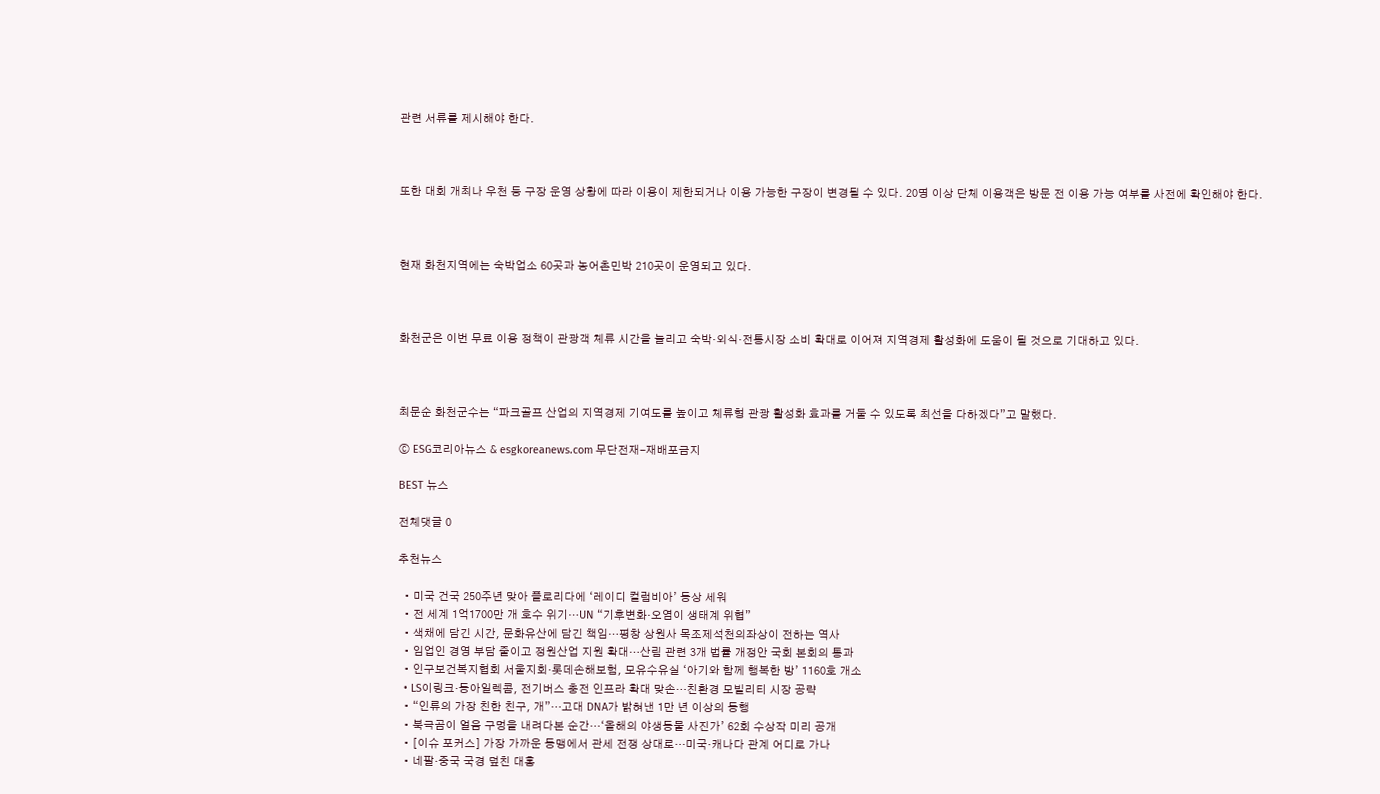관련 서류를 제시해야 한다.



또한 대회 개최나 우천 등 구장 운영 상황에 따라 이용이 제한되거나 이용 가능한 구장이 변경될 수 있다. 20명 이상 단체 이용객은 방문 전 이용 가능 여부를 사전에 확인해야 한다.



현재 화천지역에는 숙박업소 60곳과 농어촌민박 210곳이 운영되고 있다.



화천군은 이번 무료 이용 정책이 관광객 체류 시간을 늘리고 숙박·외식·전통시장 소비 확대로 이어져 지역경제 활성화에 도움이 될 것으로 기대하고 있다.



최문순 화천군수는 “파크골프 산업의 지역경제 기여도를 높이고 체류형 관광 활성화 효과를 거둘 수 있도록 최선을 다하겠다”고 말했다.

ⓒ ESG코리아뉴스 & esgkoreanews.com 무단전재-재배포금지

BEST 뉴스

전체댓글 0

추천뉴스

  • 미국 건국 250주년 맞아 플로리다에 ‘레이디 컬럼비아’ 동상 세워
  • 전 세계 1억1700만 개 호수 위기…UN “기후변화·오염이 생태계 위협”
  • 색채에 담긴 시간, 문화유산에 담긴 책임…평창 상원사 목조제석천의좌상이 전하는 역사
  • 임업인 경영 부담 줄이고 정원산업 지원 확대…산림 관련 3개 법률 개정안 국회 본회의 통과
  • 인구보건복지협회 서울지회·롯데손해보험, 모유수유실 ‘아기와 함께 행복한 방’ 1160호 개소
  • LS이링크·동아일렉콤, 전기버스 충전 인프라 확대 맞손…친환경 모빌리티 시장 공략
  • “인류의 가장 친한 친구, 개”…고대 DNA가 밝혀낸 1만 년 이상의 동행
  • 북극곰이 얼음 구멍을 내려다본 순간…‘올해의 야생동물 사진가’ 62회 수상작 미리 공개
  • [이슈 포커스] 가장 가까운 동맹에서 관세 전쟁 상대로…미국·캐나다 관계 어디로 가나
  • 네팔·중국 국경 덮친 대홍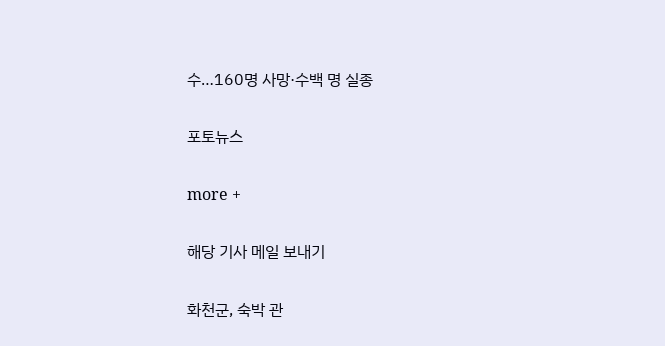수…160명 사망·수백 명 실종

포토뉴스

more +

해당 기사 메일 보내기

화천군, 숙박 관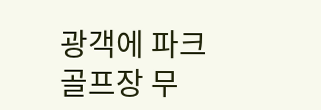광객에 파크골프장 무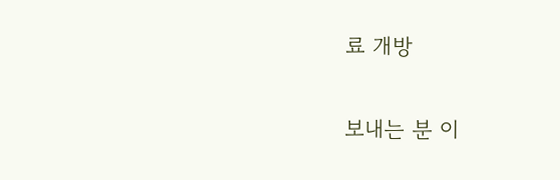료 개방

보내는 분 이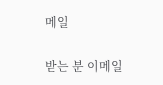메일

받는 분 이메일